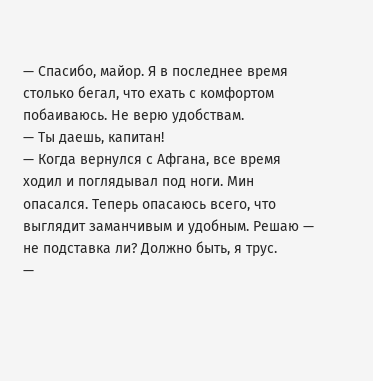— Спасибо, майор. Я в последнее время столько бегал, что ехать с комфортом побаиваюсь. Не верю удобствам.
— Ты даешь, капитан!
— Когда вернулся с Афгана, все время ходил и поглядывал под ноги. Мин опасался. Теперь опасаюсь всего, что выглядит заманчивым и удобным. Решаю — не подставка ли? Должно быть, я трус.
—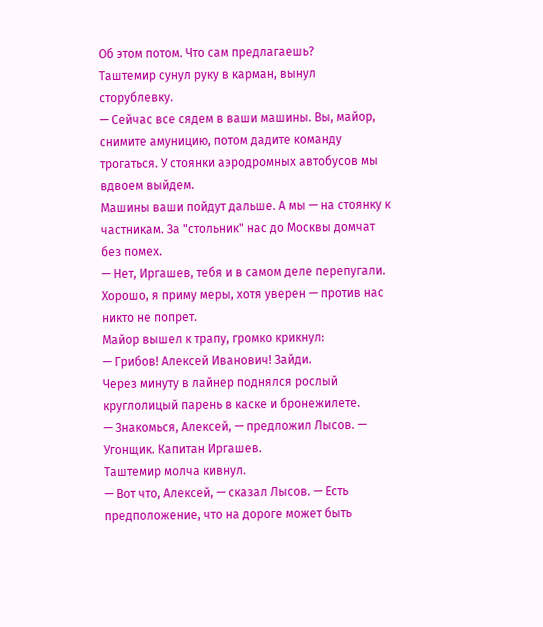Об этом потом. Что сам предлагаешь?
Таштемир сунул руку в карман, вынул сторублевку.
— Сейчас все сядем в ваши машины. Вы, майор, снимите амуницию, потом дадите команду трогаться. У стоянки аэродромных автобусов мы вдвоем выйдем.
Машины ваши пойдут дальше. А мы — на стоянку к частникам. За "стольник" нас до Москвы домчат без помех.
— Нет, Иргашев, тебя и в самом деле перепугали. Хорошо, я приму меры, хотя уверен — против нас никто не попрет.
Майор вышел к трапу, громко крикнул:
— Грибов! Алексей Иванович! Зайди.
Через минуту в лайнер поднялся рослый круглолицый парень в каске и бронежилете.
— Знакомься, Алексей, — предложил Лысов. — Угонщик. Капитан Иргашев.
Таштемир молча кивнул.
— Вот что, Алексей, — сказал Лысов. — Есть предположение, что на дороге может быть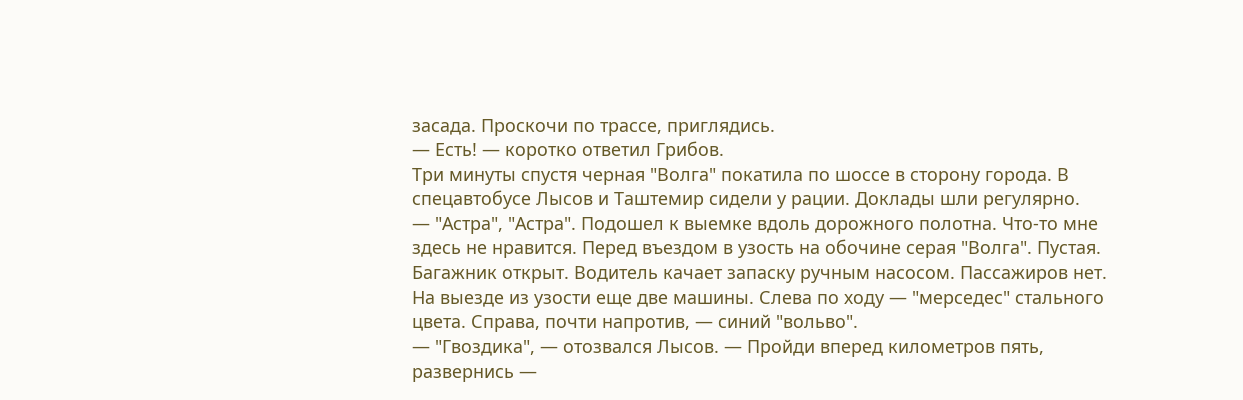засада. Проскочи по трассе, приглядись.
— Есть! — коротко ответил Грибов.
Три минуты спустя черная "Волга" покатила по шоссе в сторону города. В спецавтобусе Лысов и Таштемир сидели у рации. Доклады шли регулярно.
— "Астра", "Астра". Подошел к выемке вдоль дорожного полотна. Что-то мне здесь не нравится. Перед въездом в узость на обочине серая "Волга". Пустая. Багажник открыт. Водитель качает запаску ручным насосом. Пассажиров нет. На выезде из узости еще две машины. Слева по ходу — "мерседес" стального цвета. Справа, почти напротив, — синий "вольво".
— "Гвоздика", — отозвался Лысов. — Пройди вперед километров пять, развернись —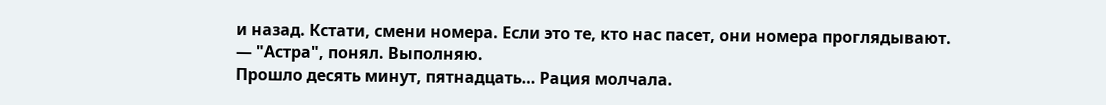и назад. Кстати, смени номера. Если это те, кто нас пасет, они номера проглядывают.
— "Астра", понял. Выполняю.
Прошло десять минут, пятнадцать… Рация молчала.